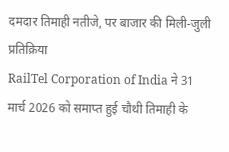दमदार तिमाही नतीजे, पर बाजार की मिली-जुली प्रतिक्रिया
RailTel Corporation of India ने 31 मार्च 2026 को समाप्त हुई चौथी तिमाही के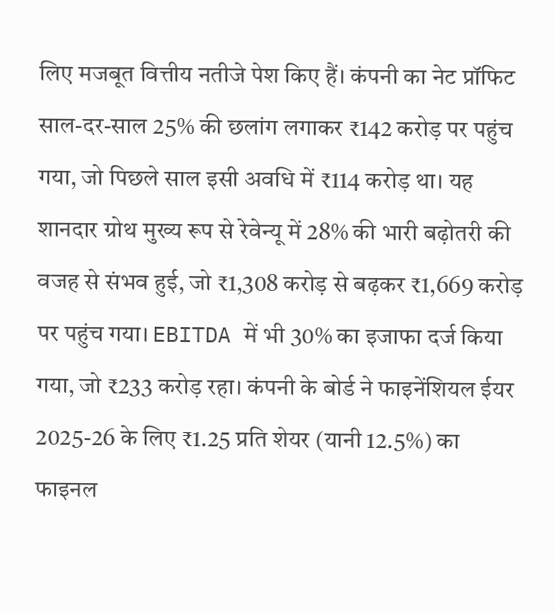लिए मजबूत वित्तीय नतीजे पेश किए हैं। कंपनी का नेट प्रॉफिट साल-दर-साल 25% की छलांग लगाकर ₹142 करोड़ पर पहुंच गया, जो पिछले साल इसी अवधि में ₹114 करोड़ था। यह शानदार ग्रोथ मुख्य रूप से रेवेन्यू में 28% की भारी बढ़ोतरी की वजह से संभव हुई, जो ₹1,308 करोड़ से बढ़कर ₹1,669 करोड़ पर पहुंच गया। EBITDA में भी 30% का इजाफा दर्ज किया गया, जो ₹233 करोड़ रहा। कंपनी के बोर्ड ने फाइनेंशियल ईयर 2025-26 के लिए ₹1.25 प्रति शेयर (यानी 12.5%) का फाइनल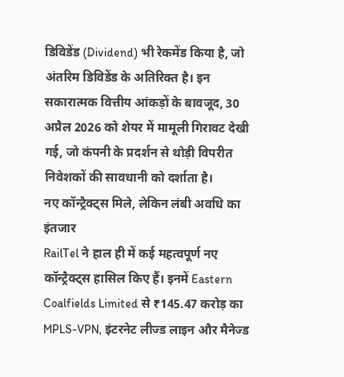डिविडेंड (Dividend) भी रेकमेंड किया है, जो अंतरिम डिविडेंड के अतिरिक्त है। इन सकारात्मक वित्तीय आंकड़ों के बावजूद, 30 अप्रैल 2026 को शेयर में मामूली गिरावट देखी गई, जो कंपनी के प्रदर्शन से थोड़ी विपरीत निवेशकों की सावधानी को दर्शाता है।
नए कॉन्ट्रैक्ट्स मिले, लेकिन लंबी अवधि का इंतजार
RailTel ने हाल ही में कई महत्वपूर्ण नए कॉन्ट्रैक्ट्स हासिल किए हैं। इनमें Eastern Coalfields Limited से ₹145.47 करोड़ का MPLS-VPN, इंटरनेट लीज्ड लाइन और मैनेज्ड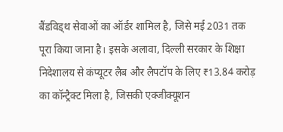बैंडविड्थ सेवाओं का ऑर्डर शामिल है, जिसे मई 2031 तक पूरा किया जाना है। इसके अलावा, दिल्ली सरकार के शिक्षा निदेशालय से कंप्यूटर लैब और लैपटॉप के लिए ₹13.84 करोड़ का कॉन्ट्रैक्ट मिला है, जिसकी एक्जीक्यूशन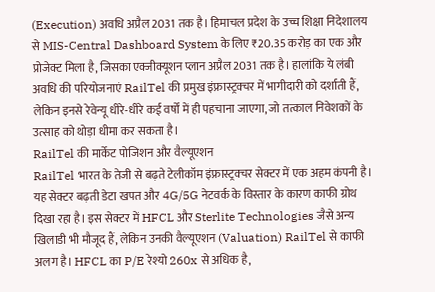(Execution) अवधि अप्रैल 2031 तक है। हिमाचल प्रदेश के उच्च शिक्षा निदेशालय से MIS-Central Dashboard System के लिए ₹20.35 करोड़ का एक और प्रोजेक्ट मिला है, जिसका एक्जीक्यूशन प्लान अप्रैल 2031 तक है। हालांकि ये लंबी अवधि की परियोजनाएं RailTel की प्रमुख इंफ्रास्ट्रक्चर में भागीदारी को दर्शाती हैं, लेकिन इनसे रेवेन्यू धीरे-धीरे कई वर्षों में ही पहचाना जाएगा, जो तत्काल निवेशकों के उत्साह को थोड़ा धीमा कर सकता है।
RailTel की मार्केट पोजिशन और वैल्यूएशन
RailTel भारत के तेजी से बढ़ते टेलीकॉम इंफ्रास्ट्रक्चर सेक्टर में एक अहम कंपनी है। यह सेक्टर बढ़ती डेटा खपत और 4G/5G नेटवर्क के विस्तार के कारण काफी ग्रोथ दिखा रहा है। इस सेक्टर में HFCL और Sterlite Technologies जैसे अन्य खिलाडी भी मौजूद हैं, लेकिन उनकी वैल्यूएशन (Valuation) RailTel से काफी अलग है। HFCL का P/E रेश्यो 260x से अधिक है,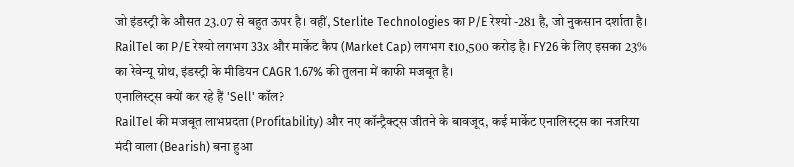जो इंडस्ट्री के औसत 23.07 से बहुत ऊपर है। वहीं, Sterlite Technologies का P/E रेश्यो -281 है, जो नुकसान दर्शाता है। RailTel का P/E रेश्यो लगभग 33x और मार्केट कैप (Market Cap) लगभग ₹10,500 करोड़ है। FY26 के लिए इसका 23% का रेवेन्यू ग्रोथ, इंडस्ट्री के मीडियन CAGR 1.67% की तुलना में काफी मजबूत है।
एनालिस्ट्स क्यों कर रहे हैं 'Sell' कॉल?
RailTel की मजबूत लाभप्रदता (Profitability) और नए कॉन्ट्रैक्ट्स जीतने के बावजूद, कई मार्केट एनालिस्ट्स का नजरिया मंदी वाला (Bearish) बना हुआ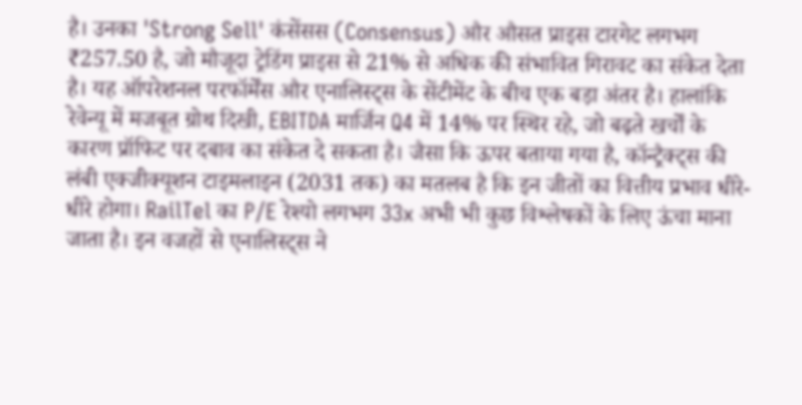है। उनका 'Strong Sell' कंसेंसस (Consensus) और औसत प्राइस टारगेट लगभग ₹257.50 है, जो मौजूदा ट्रेडिंग प्राइस से 21% से अधिक की संभावित गिरावट का संकेत देता है। यह ऑपरेशनल परफॉर्मेंस और एनालिस्ट्स के सेंटीमेंट के बीच एक बड़ा अंतर है। हालांकि रेवेन्यू में मजबूत ग्रोथ दिखी, EBITDA मार्जिन Q4 में 14% पर स्थिर रहे, जो बढ़ते खर्चों के कारण प्रॉफिट पर दबाव का संकेत दे सकता है। जैसा कि ऊपर बताया गया है, कॉन्ट्रैक्ट्स की लंबी एक्जीक्यूशन टाइमलाइन (2031 तक) का मतलब है कि इन जीतों का वित्तीय प्रभाव धीरे-धीरे होगा। RailTel का P/E रेश्यो लगभग 33x अभी भी कुछ विश्लेषकों के लिए ऊंचा माना जाता है। इन वजहों से एनालिस्ट्स ने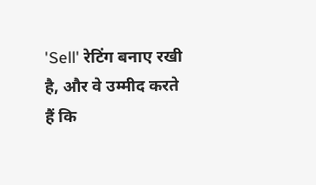'Sell' रेटिंग बनाए रखी है, और वे उम्मीद करते हैं कि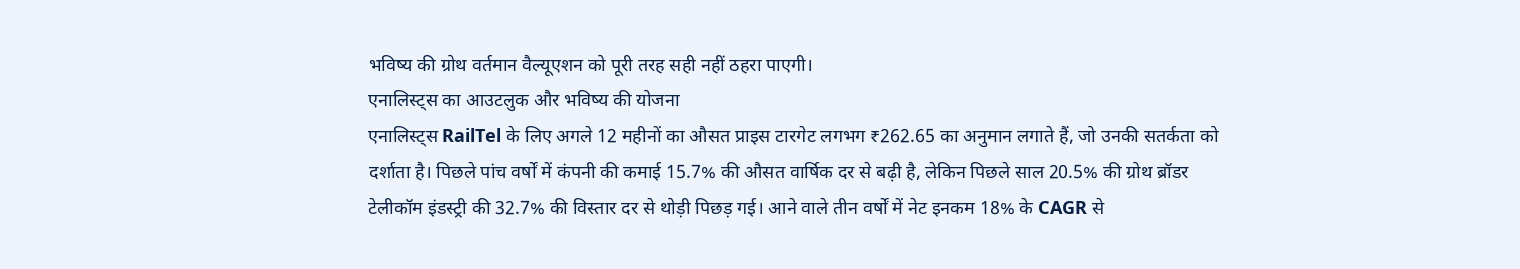भविष्य की ग्रोथ वर्तमान वैल्यूएशन को पूरी तरह सही नहीं ठहरा पाएगी।
एनालिस्ट्स का आउटलुक और भविष्य की योजना
एनालिस्ट्स RailTel के लिए अगले 12 महीनों का औसत प्राइस टारगेट लगभग ₹262.65 का अनुमान लगाते हैं, जो उनकी सतर्कता को दर्शाता है। पिछले पांच वर्षों में कंपनी की कमाई 15.7% की औसत वार्षिक दर से बढ़ी है, लेकिन पिछले साल 20.5% की ग्रोथ ब्रॉडर टेलीकॉम इंडस्ट्री की 32.7% की विस्तार दर से थोड़ी पिछड़ गई। आने वाले तीन वर्षों में नेट इनकम 18% के CAGR से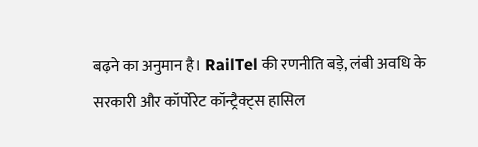बढ़ने का अनुमान है। RailTel की रणनीति बड़े, लंबी अवधि के सरकारी और कॉर्पोरेट कॉन्ट्रैक्ट्स हासिल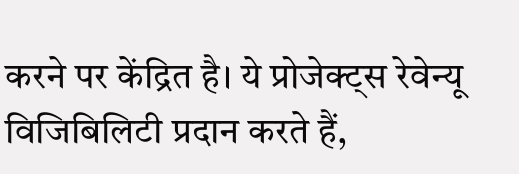करने पर केंद्रित है। ये प्रोजेक्ट्स रेवेन्यू विजिबिलिटी प्रदान करते हैं,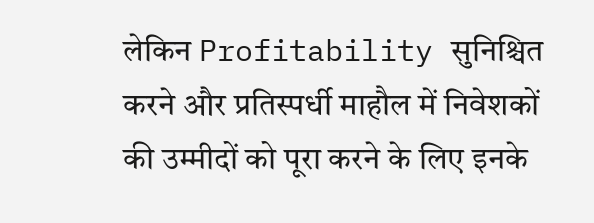लेकिन Profitability सुनिश्चित करने और प्रतिस्पर्धी माहौल में निवेशकों की उम्मीदों को पूरा करने के लिए इनके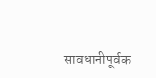सावधानीपूर्वक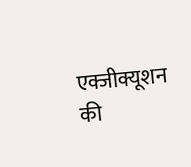एक्जीक्यूशन की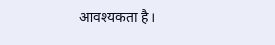आवश्यकता है।